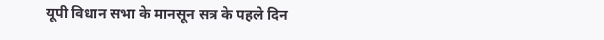यूपी विधान सभा के मानसून सत्र के पहले दिन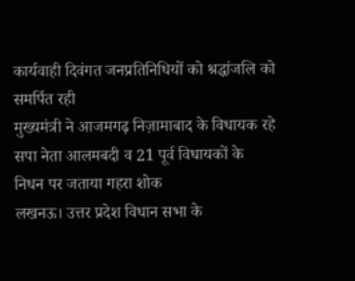कार्यवाही दिवंगत जनप्रतिनिधियों को श्रद्धांजलि को समर्पित रही
मुख्यमंत्री ने आजमगढ़ निज़ामाबाद के विधायक रहे सपा नेता आलमबदी व 21 पूर्व विधायकों के निधन पर जताया गहरा शोक
लखनऊ। उत्तर प्रदेश विधान सभा के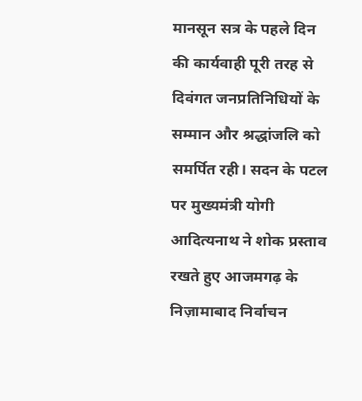मानसून सत्र के पहले दिन की कार्यवाही पूरी तरह से दिवंगत जनप्रतिनिधियों के सम्मान और श्रद्धांजलि को समर्पित रही। सदन के पटल पर मुख्यमंत्री योगी आदित्यनाथ ने शोक प्रस्ताव रखते हुए आजमगढ़ के निज़ामाबाद निर्वाचन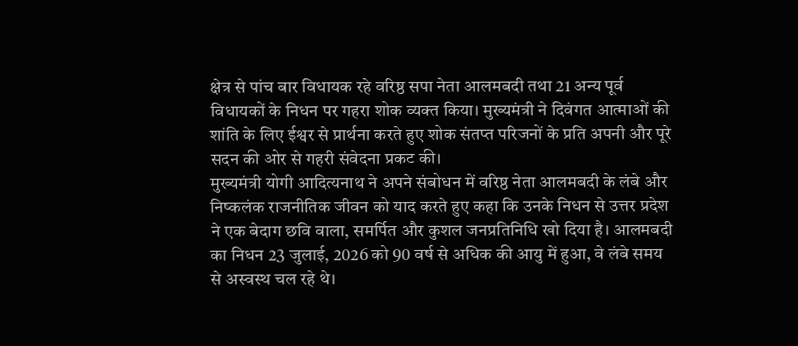क्षेत्र से पांच बार विधायक रहे वरिष्ठ सपा नेता आलमबदी तथा 21 अन्य पूर्व विधायकों के निधन पर गहरा शोक व्यक्त किया। मुख्यमंत्री ने दिवंगत आत्माओं की शांति के लिए ईश्वर से प्रार्थना करते हुए शोक संतप्त परिजनों के प्रति अपनी और पूरे सदन की ओर से गहरी संवेदना प्रकट की।
मुख्यमंत्री योगी आदित्यनाथ ने अपने संबोधन में वरिष्ठ नेता आलमबदी के लंबे और निष्कलंक राजनीतिक जीवन को याद करते हुए कहा कि उनके निधन से उत्तर प्रदेश ने एक बेदाग छवि वाला, समर्पित और कुशल जनप्रतिनिधि खो दिया है। आलमबदी का निधन 23 जुलाई, 2026 को 90 वर्ष से अधिक की आयु में हुआ, वे लंबे समय से अस्वस्थ चल रहे थे।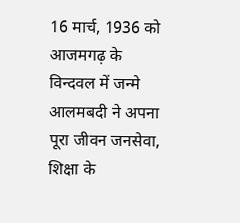16 मार्च, 1936 को आजमगढ़ के विन्दवल में जन्मे आलमबदी ने अपना पूरा जीवन जनसेवा, शिक्षा के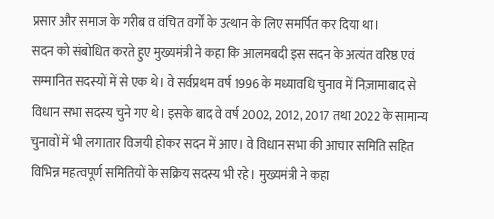प्रसार और समाज के गरीब व वंचित वर्गों के उत्थान के लिए समर्पित कर दिया था।
सदन को संबोधित करते हुए मुख्यमंत्री ने कहा कि आलमबदी इस सदन के अत्यंत वरिष्ठ एवं सम्मानित सदस्यों में से एक थे। वे सर्वप्रथम वर्ष 1996 के मध्यावधि चुनाव में निज़ामाबाद से विधान सभा सदस्य चुने गए थे। इसके बाद वे वर्ष 2002, 2012, 2017 तथा 2022 के सामान्य चुनावों में भी लगातार विजयी होकर सदन में आए। वे विधान सभा की आचार समिति सहित विभिन्न महत्वपूर्ण समितियों के सक्रिय सदस्य भी रहे। मुख्यमंत्री ने कहा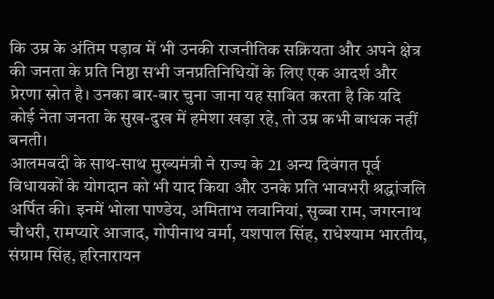कि उम्र के अंतिम पड़ाव में भी उनकी राजनीतिक सक्रियता और अपने क्षेत्र की जनता के प्रति निष्ठा सभी जनप्रतिनिधियों के लिए एक आदर्श और प्रेरणा स्रोत है। उनका बार-बार चुना जाना यह साबित करता है कि यदि कोई नेता जनता के सुख-दुख में हमेशा खड़ा रहे, तो उम्र कभी बाधक नहीं बनती।
आलमबदी के साथ-साथ मुख्यमंत्री ने राज्य के 21 अन्य दिवंगत पूर्व विधायकों के योगदान को भी याद किया और उनके प्रति भावभरी श्रद्धांजलि अर्पित की। इनमें भोला पाण्डेय, अमिताभ लवानियां, सुब्बा राम, जगरनाथ चौधरी, रामप्यारे आजाद, गोपीनाथ वर्मा, यशपाल सिंह, राधेश्याम भारतीय, संग्राम सिंह, हरिनारायन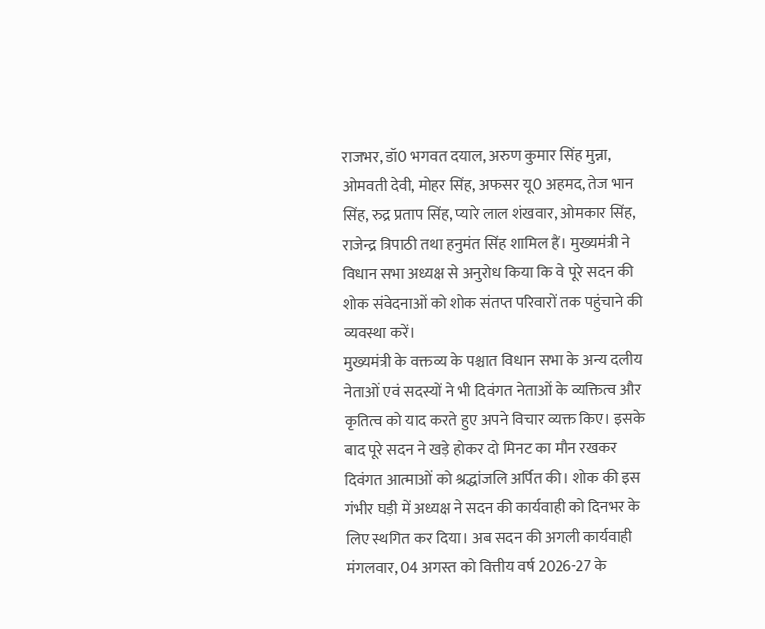राजभर, डॉ0 भगवत दयाल, अरुण कुमार सिंह मुन्ना, ओमवती देवी, मोहर सिंह, अफसर यू0 अहमद, तेज भान सिंह, रुद्र प्रताप सिंह, प्यारे लाल शंखवार, ओमकार सिंह, राजेन्द्र त्रिपाठी तथा हनुमंत सिंह शामिल हैं। मुख्यमंत्री ने विधान सभा अध्यक्ष से अनुरोध किया कि वे पूरे सदन की शोक संवेदनाओं को शोक संतप्त परिवारों तक पहुंचाने की व्यवस्था करें।
मुख्यमंत्री के वक्तव्य के पश्चात विधान सभा के अन्य दलीय नेताओं एवं सदस्यों ने भी दिवंगत नेताओं के व्यक्तित्व और कृतित्व को याद करते हुए अपने विचार व्यक्त किए। इसके बाद पूरे सदन ने खड़े होकर दो मिनट का मौन रखकर दिवंगत आत्माओं को श्रद्धांजलि अर्पित की। शोक की इस गंभीर घड़ी में अध्यक्ष ने सदन की कार्यवाही को दिनभर के लिए स्थगित कर दिया। अब सदन की अगली कार्यवाही मंगलवार, 04 अगस्त को वित्तीय वर्ष 2026-27 के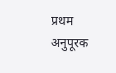प्रथम अनुपूरक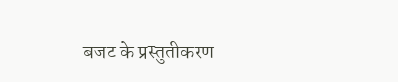बजट के प्रस्तुतीकरण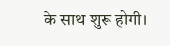के साथ शुरू होगी।